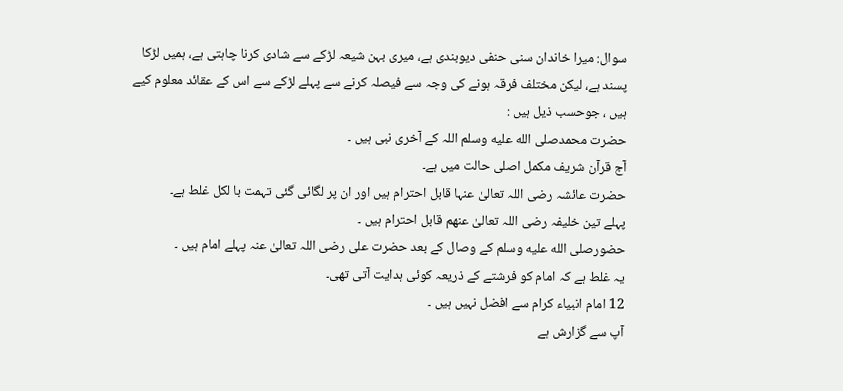سوال: میرا خاندان سنی حنفی دیوبندی ہے، میری بہن شیعہ لڑکے سے شادی کرنا چاہتی ہے، ہمیں لڑکا پسند ہے، لیکن مختلف فرقہ ہونے کی وجہ سے فیصلہ کرنے سے پہلے لڑکے سے اس کے عقائد معلوم کیے ہیں ، جوحسب ذیل ہیں :
حضرت محمدصلى الله عليه وسلم اللہ کے آخری نبی ہیں ۔
آج قرآن شریف مکمل اصلی حالت میں ہے۔
حضرت عائشہ رضی اللہ تعالیٰ عنہا قابل احترام ہیں اور ان پر لگائی گئی تہمت با لکل غلط ہے۔
پہلے تین خلیفہ رضی اللہ تعالیٰ عنھم قابل احترام ہیں ۔
حضورصلى الله عليه وسلم کے وصال کے بعد حضرت علی رضی اللہ تعالیٰ عنہ پہلے امام ہیں ۔
یہ غلط ہے کہ امام کو فرشتے کے ذریعہ کوئی ہدایت آتی تھی۔
12 امام انبیاء کرام سے افضل نہیں ہیں ۔
آپ سے گزارش ہے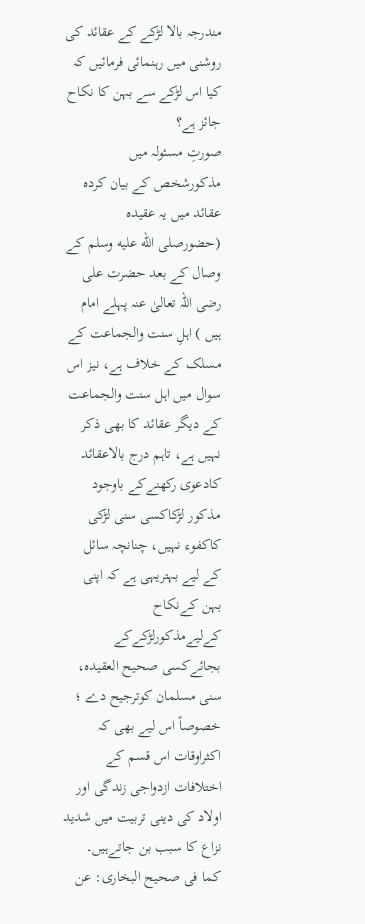مندرجہ بالا لڑکے کے عقائد کی روشنی میں رہنمائی فرمائیں کہ کیا اس لڑکے سے بہن کا نکاح جائز ہے؟
صورتِ مسئولہ میں مذکورشخص کے بیان کردہ عقائد میں یہ عقیدہ (حضورصلى الله عليه وسلم کے وصال کے بعد حضرت علی رضی اللہ تعالیٰ عنہ پہلے امام ہیں ) اہلِ سنت والجماعت کے مسلک کے خلاف ہے، نیز اس سوال میں اہل سنت والجماعت کے دیگر عقائد کا بھی ذکر نہیں ہے، تاہم درج بالاعقائد کادعوی رکھنےکے باوجود مذکور لڑکاکسی سنی لڑکی کاکفوء نہیں، چنانچہ سائل کے لیے بہتریہی ہے کہ اپنی بہن کےنکاح کےلیےمذکورلڑکےکے بجائےکسی صحیح العقیدہ، سنی مسلمان کوترجیح دے ؛ خصوصاً اس لیے بھی کہ اکثراوقات اس قسم کے اختلافات ازدواجی زندگی اور اولاد کی دینی تربیت میں شدید نزاع کا سبب بن جاتےہیں۔
کما فی صحیح البخاری: عن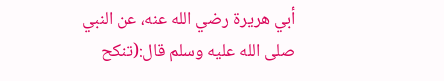أبي هريرة رضي الله عنه، عن النبي صلى الله عليه وسلم قال:(تنكح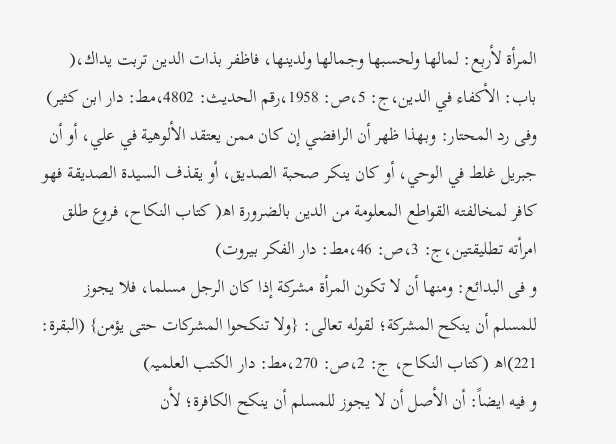المرأة لأربع: لمالها ولحسبها وجمالها ولدينها، فاظفر بذات الدين تربت يداك،( باب: الأكفاء في الدين،ج: 5،ص: 1958،رقم الحدیث: 4802،مط: دار ابن کثیر)
وفی رد المحتار: وبهذا ظهر أن الرافضي إن كان ممن يعتقد الألوهية في علي، أو أن جبريل غلط في الوحي، أو كان ينكر صحبة الصديق، أو يقذف السيدة الصديقة فهو كافر لمخالفته القواطع المعلومة من الدين بالضرورة اھ( كتاب النكاح، فروع طلق امرأته تطليقتين،ج: 3،ص: 46،مط: دار الفکر بیروت)
و فی البدائع: ومنها أن لا تكون المرأة مشركة إذا كان الرجل مسلما، فلا يجوز للمسلم أن ينكح المشركة؛ لقوله تعالى: {ولا تنكحوا المشركات حتى يؤمن} (البقرة: 221)اھ (كتاب النكاح، ج: 2،ص: 270،مط: دار الکتب العلمیہ)
و فیه ایضاً: أن الأصل أن لا يجوز للمسلم أن ينكح الكافرة؛ لأن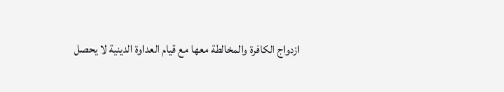ازدواج الكافرة والمخالطة معها مع قيام العداوة الدينية لا يحصل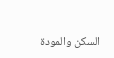السكن والمودة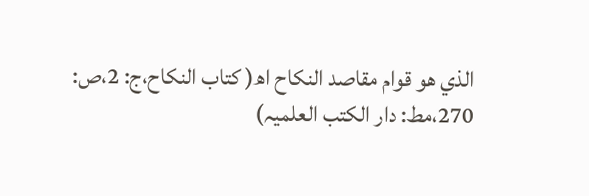الذي هو قوام مقاصد النكاح اھ( كتاب النكاح،ج: 2،ص: 270،مط: دار الکتب العلمیہ)